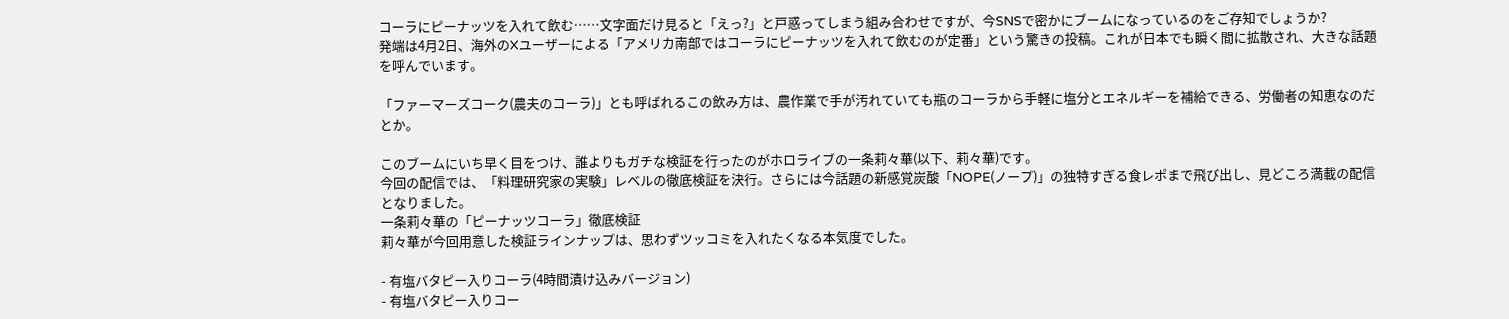コーラにピーナッツを入れて飲む……文字面だけ見ると「えっ?」と戸惑ってしまう組み合わせですが、今SNSで密かにブームになっているのをご存知でしょうか?
発端は4月2日、海外のXユーザーによる「アメリカ南部ではコーラにピーナッツを入れて飲むのが定番」という驚きの投稿。これが日本でも瞬く間に拡散され、大きな話題を呼んでいます。

「ファーマーズコーク(農夫のコーラ)」とも呼ばれるこの飲み方は、農作業で手が汚れていても瓶のコーラから手軽に塩分とエネルギーを補給できる、労働者の知恵なのだとか。

このブームにいち早く目をつけ、誰よりもガチな検証を行ったのがホロライブの一条莉々華(以下、莉々華)です。
今回の配信では、「料理研究家の実験」レベルの徹底検証を決行。さらには今話題の新感覚炭酸「NOPE(ノープ)」の独特すぎる食レポまで飛び出し、見どころ満載の配信となりました。
一条莉々華の「ピーナッツコーラ」徹底検証
莉々華が今回用意した検証ラインナップは、思わずツッコミを入れたくなる本気度でした。

- 有塩バタピー入りコーラ(4時間漬け込みバージョン)
- 有塩バタピー入りコー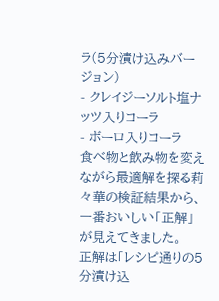ラ(5分漬け込みバージョン)
- クレイジーソルト塩ナッツ入りコーラ
- ボーロ入りコーラ
食べ物と飲み物を変えながら最適解を探る莉々華の検証結果から、一番おいしい「正解」が見えてきました。
正解は「レシピ通りの5分漬け込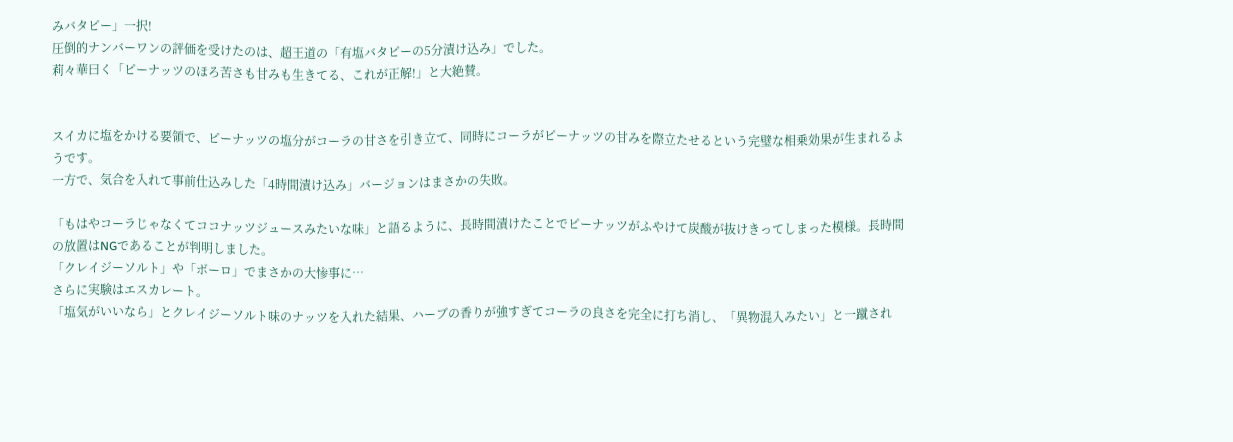みバタピー」一択!
圧倒的ナンバーワンの評価を受けたのは、超王道の「有塩バタピーの5分漬け込み」でした。
莉々華曰く「ピーナッツのほろ苦さも甘みも生きてる、これが正解!」と大絶賛。


スイカに塩をかける要領で、ピーナッツの塩分がコーラの甘さを引き立て、同時にコーラがピーナッツの甘みを際立たせるという完璧な相乗効果が生まれるようです。
一方で、気合を入れて事前仕込みした「4時間漬け込み」バージョンはまさかの失敗。

「もはやコーラじゃなくてココナッツジュースみたいな味」と語るように、長時間漬けたことでピーナッツがふやけて炭酸が抜けきってしまった模様。長時間の放置はNGであることが判明しました。
「クレイジーソルト」や「ボーロ」でまさかの大惨事に…
さらに実験はエスカレート。
「塩気がいいなら」とクレイジーソルト味のナッツを入れた結果、ハーブの香りが強すぎてコーラの良さを完全に打ち消し、「異物混入みたい」と一蹴され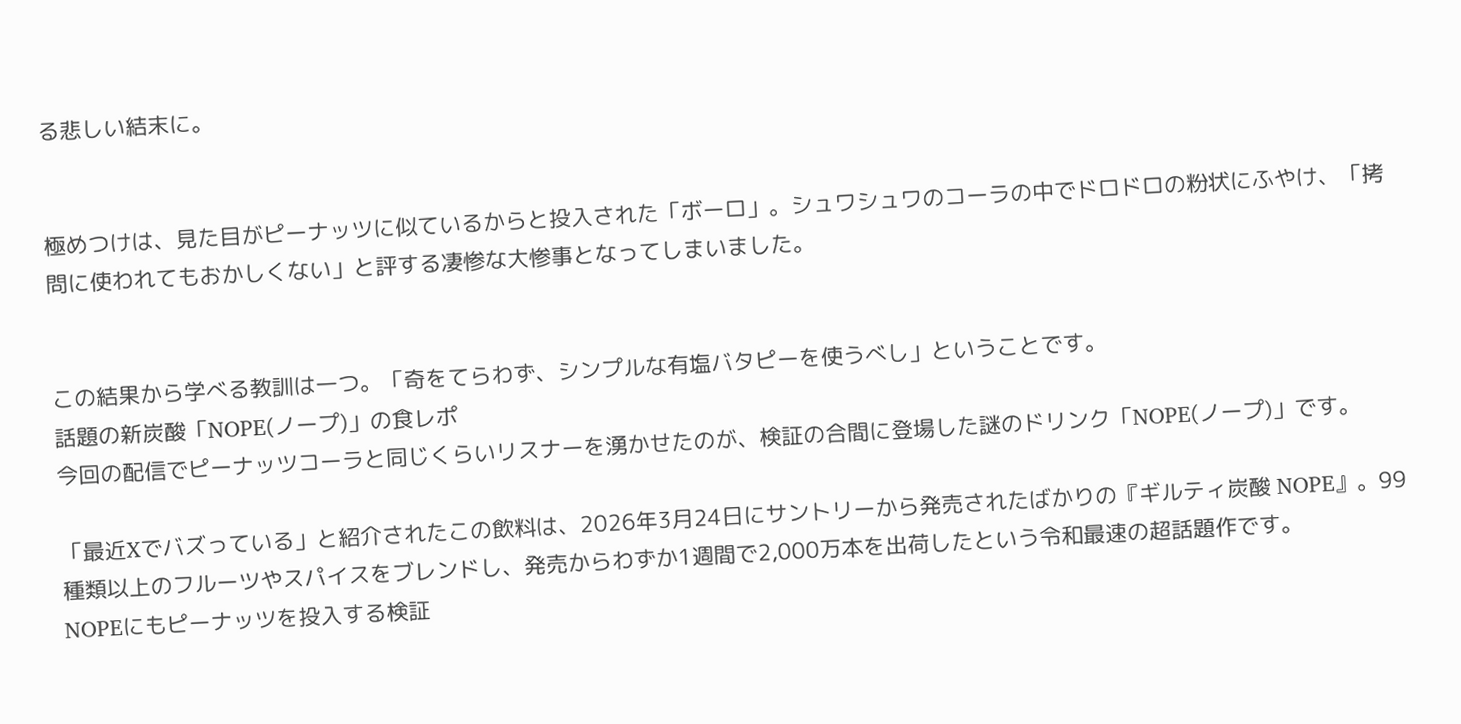る悲しい結末に。


極めつけは、見た目がピーナッツに似ているからと投入された「ボーロ」。シュワシュワのコーラの中でドロドロの粉状にふやけ、「拷問に使われてもおかしくない」と評する凄惨な大惨事となってしまいました。


この結果から学べる教訓は一つ。「奇をてらわず、シンプルな有塩バタピーを使うべし」ということです。
話題の新炭酸「NOPE(ノープ)」の食レポ
今回の配信でピーナッツコーラと同じくらいリスナーを湧かせたのが、検証の合間に登場した謎のドリンク「NOPE(ノープ)」です。

「最近Xでバズっている」と紹介されたこの飲料は、2026年3月24日にサントリーから発売されたばかりの『ギルティ炭酸 NOPE』。99種類以上のフルーツやスパイスをブレンドし、発売からわずか1週間で2,000万本を出荷したという令和最速の超話題作です。
NOPEにもピーナッツを投入する検証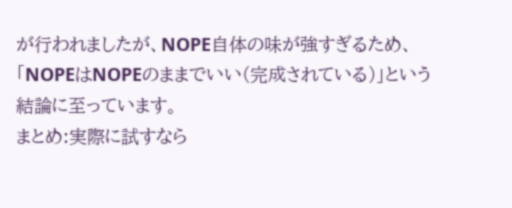が行われましたが、NOPE自体の味が強すぎるため、「NOPEはNOPEのままでいい(完成されている)」という結論に至っています。
まとめ:実際に試すなら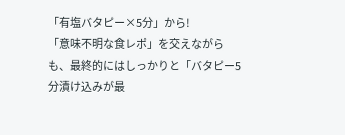「有塩バタピー×5分」から!
「意味不明な食レポ」を交えながらも、最終的にはしっかりと「バタピー5分漬け込みが最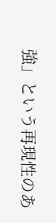強」という再現性のあ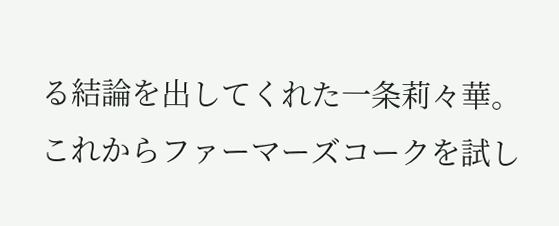る結論を出してくれた一条莉々華。
これからファーマーズコークを試し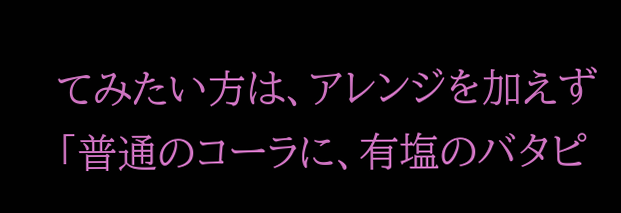てみたい方は、アレンジを加えず「普通のコーラに、有塩のバタピ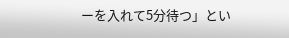ーを入れて5分待つ」とい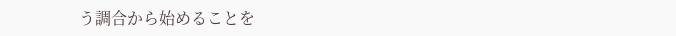う調合から始めることを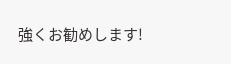強くお勧めします!